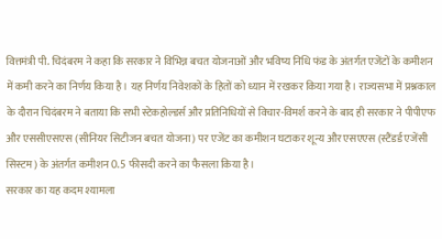वित्तमंत्री पी. चिदंबरम ने कहा कि सरकार ने विभिन्न बचत योजनाओं और भविष्य निधि फंड के अंतर्गत एजेंटों के कमीशन में कमी करने का निर्णय किया है। यह निर्णय निवेशकों के हितों को ध्यान में रखकर किया गया है। राज्यसभा में प्रश्नकाल के दौरान चिदंबरम ने बताया कि सभी स्टेकहोल्डर्स और प्रतिनिधियों से विचार-विमर्श करने के बाद ही सरकार ने पीपीएफ और एससीएसएस (सीनियर सिटीजन बचत योजना) पर एजेंट का कमीशन घटाकर शून्य और एसएएस (स्टैंडर्ड एजेंसी सिस्टम) के अंतर्गत कमीशन 0.5 फीसदी करने का फैसला किया है।
सरकार का यह कदम श्यामला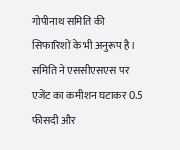गोपीनाथ समिति की सिफारिशों के भी अनुरूप है। समिति ने एससीएसएस पर एजेंट का कमीशन घटाकर 0.5 फीसदी और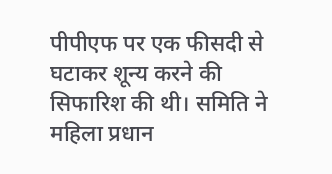पीपीएफ पर एक फीसदी से घटाकर शून्य करने की सिफारिश की थी। समिति ने महिला प्रधान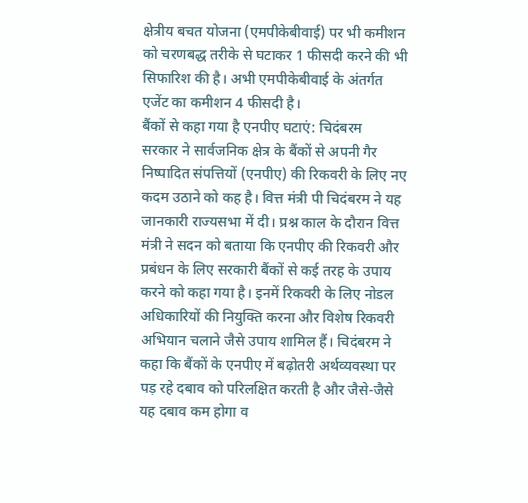क्षेत्रीय बचत योजना (एमपीकेबीवाई) पर भी कमीशन को चरणबद्ध तरीके से घटाकर 1 फीसदी करने की भी सिफारिश की है। अभी एमपीकेबीवाई के अंतर्गत एजेंट का कमीशन 4 फीसदी है।
बैंकों से कहा गया है एनपीए घटाएं: चिदंबरम
सरकार ने सार्वजनिक क्षेत्र के बैंकों से अपनी गैर निष्पादित संपत्तियों (एनपीए) की रिकवरी के लिए नए कदम उठाने को कह है। वित्त मंत्री पी चिदंबरम ने यह जानकारी राज्यसभा में दी। प्रश्न काल के दौरान वित्त मंत्री ने सदन को बताया कि एनपीए की रिकवरी और प्रबंधन के लिए सरकारी बैंकों से कई तरह के उपाय करने को कहा गया है। इनमें रिकवरी के लिए नोडल अधिकारियों की नियुक्ति करना और विशेष रिकवरी अभियान चलाने जैसे उपाय शामिल हैं। चिदंबरम ने कहा कि बैंकों के एनपीए में बढ़ोतरी अर्थव्यवस्था पर पड़ रहे दबाव को परिलक्षित करती है और जैसे-जैसे यह दबाव कम होगा व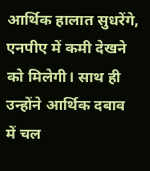आर्थिक हालात सुधरेंगे, एनपीए में कमी देखने को मिलेगी। साथ ही उन्होंने आर्थिक दबाव में चल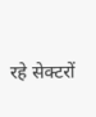रहे सेक्टरों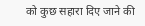को कुछ सहारा दिए जाने की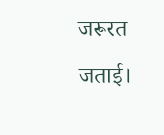जरूरत जताई।